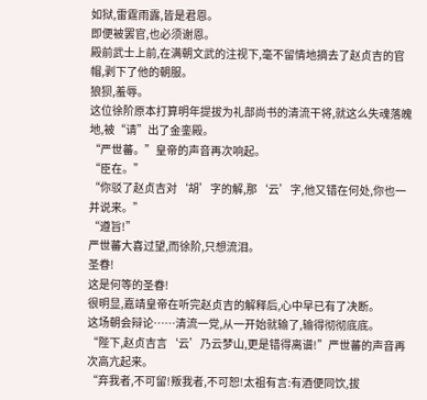如狱,雷霆雨露,皆是君恩。
即便被罢官,也必须谢恩。
殿前武士上前,在满朝文武的注视下,毫不留情地摘去了赵贞吉的官帽,剥下了他的朝服。
狼狈,羞辱。
这位徐阶原本打算明年提拔为礼部尚书的清流干将,就这么失魂落魄地,被“请”出了金銮殿。
“严世蕃。”皇帝的声音再次响起。
“臣在。”
“你驳了赵贞吉对‘胡’字的解,那‘云’字,他又错在何处,你也一并说来。”
“遵旨!”
严世蕃大喜过望,而徐阶,只想流泪。
圣眷!
这是何等的圣眷!
很明显,嘉靖皇帝在听完赵贞吉的解释后,心中早已有了决断。
这场朝会辩论……清流一党,从一开始就输了,输得彻彻底底。
“陛下,赵贞吉言‘云’乃云梦山,更是错得离谱!”严世蕃的声音再次高亢起来。
“弃我者,不可留!叛我者,不可恕!太祖有言:有酒便同饮,拔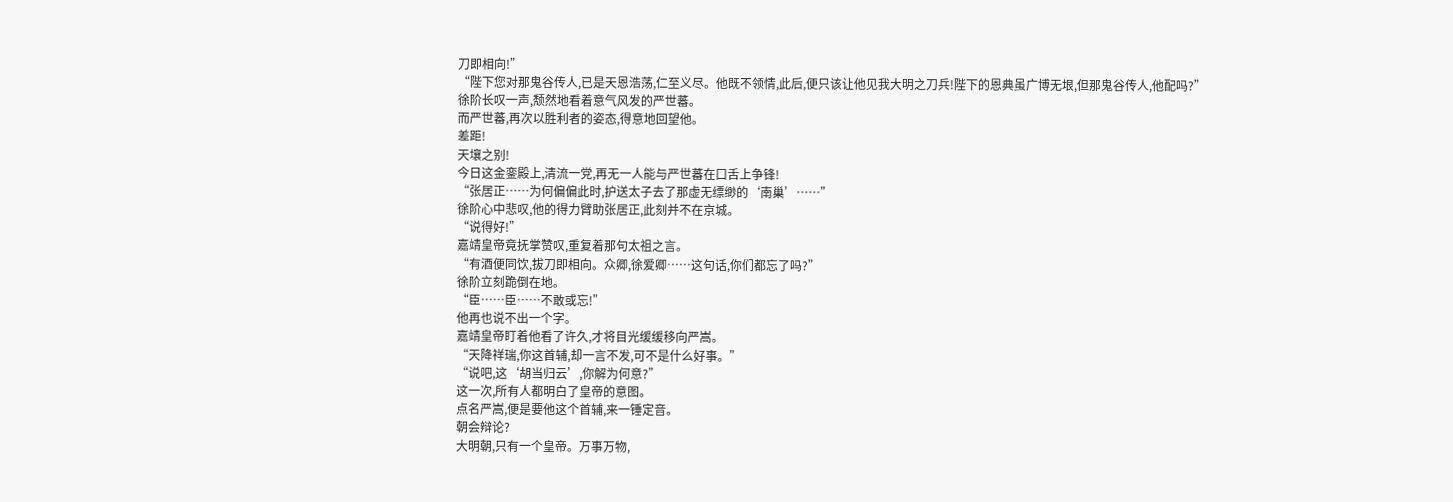刀即相向!”
“陛下您对那鬼谷传人,已是天恩浩荡,仁至义尽。他既不领情,此后,便只该让他见我大明之刀兵!陛下的恩典虽广博无垠,但那鬼谷传人,他配吗?”
徐阶长叹一声,颓然地看着意气风发的严世蕃。
而严世蕃,再次以胜利者的姿态,得意地回望他。
差距!
天壤之别!
今日这金銮殿上,清流一党,再无一人能与严世蕃在口舌上争锋!
“张居正……为何偏偏此时,护送太子去了那虚无缥缈的‘南巢’……”
徐阶心中悲叹,他的得力臂助张居正,此刻并不在京城。
“说得好!”
嘉靖皇帝竟抚掌赞叹,重复着那句太祖之言。
“有酒便同饮,拔刀即相向。众卿,徐爱卿……这句话,你们都忘了吗?”
徐阶立刻跪倒在地。
“臣……臣……不敢或忘!”
他再也说不出一个字。
嘉靖皇帝盯着他看了许久,才将目光缓缓移向严嵩。
“天降祥瑞,你这首辅,却一言不发,可不是什么好事。”
“说吧,这‘胡当归云’,你解为何意?”
这一次,所有人都明白了皇帝的意图。
点名严嵩,便是要他这个首辅,来一锤定音。
朝会辩论?
大明朝,只有一个皇帝。万事万物,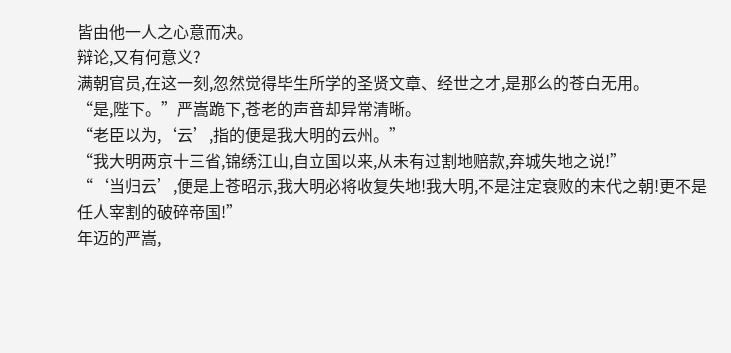皆由他一人之心意而决。
辩论,又有何意义?
满朝官员,在这一刻,忽然觉得毕生所学的圣贤文章、经世之才,是那么的苍白无用。
“是,陛下。”严嵩跪下,苍老的声音却异常清晰。
“老臣以为,‘云’,指的便是我大明的云州。”
“我大明两京十三省,锦绣江山,自立国以来,从未有过割地赔款,弃城失地之说!”
“‘当归云’,便是上苍昭示,我大明必将收复失地!我大明,不是注定衰败的末代之朝!更不是任人宰割的破碎帝国!”
年迈的严嵩,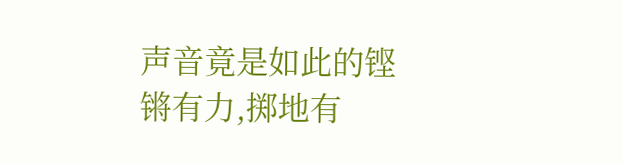声音竟是如此的铿锵有力,掷地有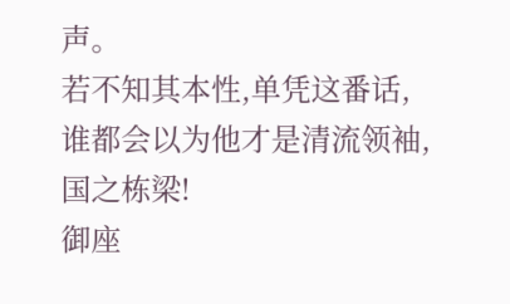声。
若不知其本性,单凭这番话,谁都会以为他才是清流领袖,国之栋梁!
御座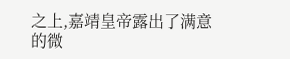之上,嘉靖皇帝露出了满意的微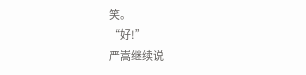笑。
“好!”
严嵩继续说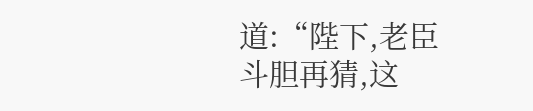道:“陛下,老臣斗胆再猜,这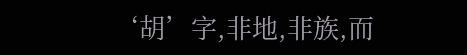‘胡’字,非地,非族,而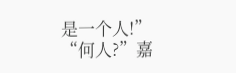是一个人!”
“何人?”嘉